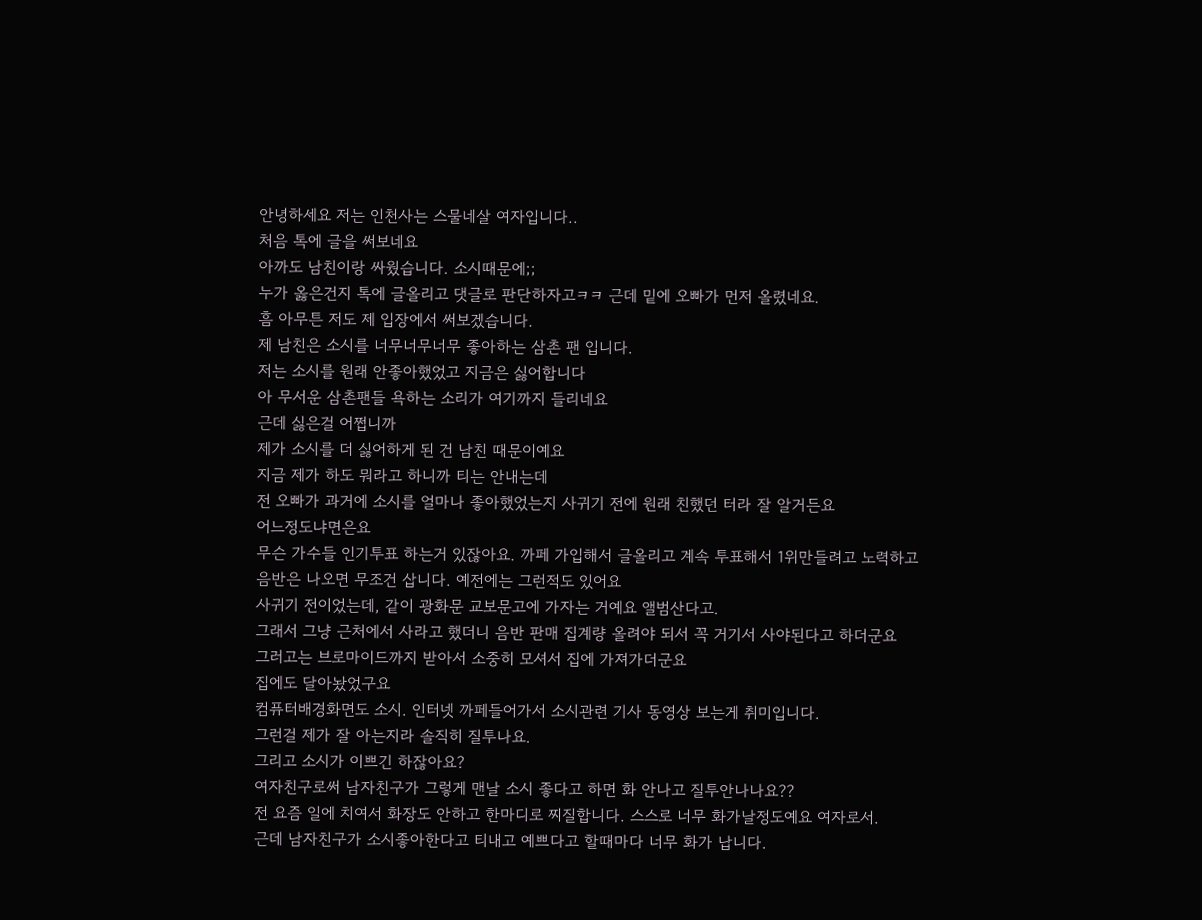안녕하세요 저는 인천사는 스물네살 여자입니다..
처음 톡에 글을 써보네요
아까도 남친이랑 싸웠습니다. 소시때문에;;
누가 옳은건지 톡에 글올리고 댓글로 판단하자고ㅋㅋ 근데 밑에 오빠가 먼저 올렸네요.
흠 아무튼 저도 제 입장에서 써보겠습니다.
제 남친은 소시를 너무너무너무 좋아하는 삼촌 팬 입니다.
저는 소시를 원래 안좋아했었고 지금은 싫어합니다
아 무서운 삼촌팬들 욕하는 소리가 여기까지 들리네요
근데 싫은걸 어쩝니까
제가 소시를 더 싫어하게 된 건 남친 때문이예요
지금 제가 하도 뭐라고 하니까 티는 안내는데
전 오빠가 과거에 소시를 얼마나 좋아했었는지 사귀기 전에 원래 친했던 터라 잘 알거든요
어느정도냐면은요
무슨 가수들 인기투표 하는거 있잖아요. 까페 가입해서 글올리고 계속 투표해서 1위만들려고 노력하고
음반은 나오면 무조건 삽니다. 예전에는 그런적도 있어요
사귀기 전이었는데, 같이 광화문 교보문고에 가자는 거예요 앨범산다고.
그래서 그냥 근처에서 사라고 했더니 음반 판매 집계량 올려야 되서 꼭 거기서 사야된다고 하더군요
그러고는 브로마이드까지 받아서 소중히 모셔서 집에 가져가더군요
집에도 달아놨었구요
컴퓨터배경화면도 소시. 인터넷 까페들어가서 소시관련 기사 동영상 보는게 취미입니다.
그런걸 제가 잘 아는지라 솔직히 질투나요.
그리고 소시가 이쁘긴 하잖아요?
여자친구로써 남자친구가 그렇게 맨날 소시 좋다고 하면 화 안나고 질투안나나요??
전 요즘 일에 치여서 화장도 안하고 한마디로 찌질합니다. 스스로 너무 화가날정도예요 여자로서.
근데 남자친구가 소시좋아한다고 티내고 예쁘다고 할때마다 너무 화가 납니다.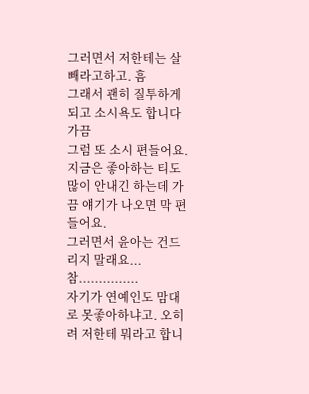그러면서 저한테는 살빼라고하고. 흠
그래서 괜히 질투하게 되고 소시욕도 합니다 가끔
그럼 또 소시 편들어요. 지금은 좋아하는 티도 많이 안내긴 하는데 가끔 얘기가 나오면 막 편들어요.
그러면서 윤아는 건드리지 말래요...참...............
자기가 연예인도 맘대로 못좋아하냐고. 오히려 저한테 뭐라고 합니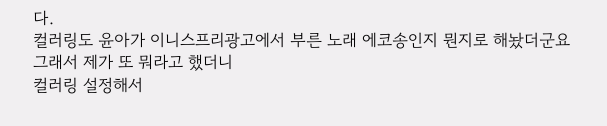다.
컬러링도 윤아가 이니스프리광고에서 부른 노래 에코송인지 뭔지로 해놨더군요
그래서 제가 또 뭐라고 했더니
컬러링 설정해서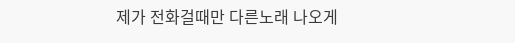제가 전화걸때만 다른노래 나오게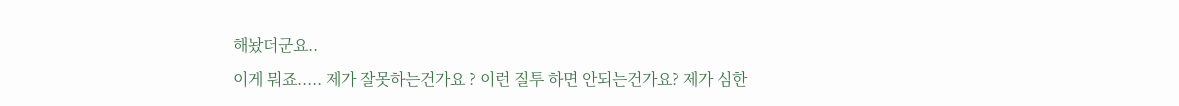해놨더군요..
이게 뭐죠..... 제가 잘못하는건가요 ? 이런 질투 하면 안되는건가요? 제가 심한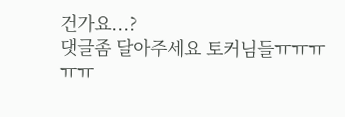건가요...?
댓글좀 달아주세요 토커님들ㅠㅠㅠㅠㅠ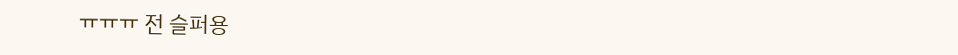ㅠㅠㅠ 전 슬퍼용